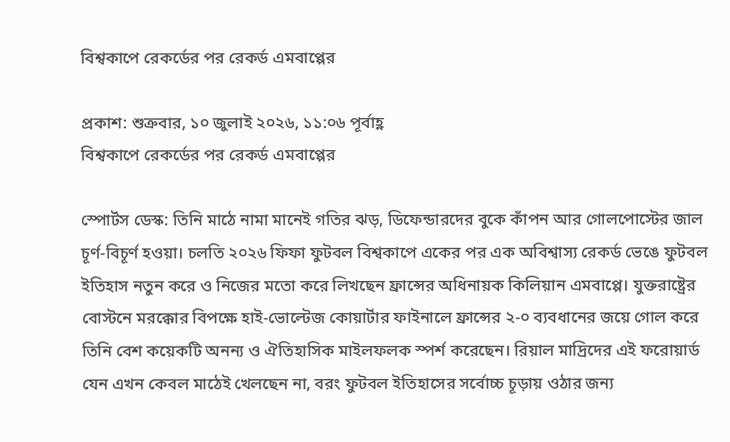বিশ্বকাপে রেকর্ডের পর রেকর্ড এমবাপ্পের

প্রকাশ: শুক্রবার, ১০ জুলাই ২০২৬, ১১:০৬ পূর্বাহ্ণ
বিশ্বকাপে রেকর্ডের পর রেকর্ড এমবাপ্পের

স্পোর্টস ডেস্ক: তিনি মাঠে নামা মানেই গতির ঝড়, ডিফেন্ডারদের বুকে কাঁপন আর গোলপোস্টের জাল চূর্ণ-বিচূর্ণ হওয়া। চলতি ২০২৬ ফিফা ফুটবল বিশ্বকাপে একের পর এক অবিশ্বাস্য রেকর্ড ভেঙে ফুটবল ইতিহাস নতুন করে ও নিজের মতো করে লিখছেন ফ্রান্সের অধিনায়ক কিলিয়ান এমবাপ্পে। যুক্তরাষ্ট্রের বোস্টনে মরক্কোর বিপক্ষে হাই-ভোল্টেজ কোয়ার্টার ফাইনালে ফ্রান্সের ২-০ ব্যবধানের জয়ে গোল করে তিনি বেশ কয়েকটি অনন্য ও ঐতিহাসিক মাইলফলক স্পর্শ করেছেন। রিয়াল মাদ্রিদের এই ফরোয়ার্ড যেন এখন কেবল মাঠেই খেলছেন না, বরং ফুটবল ইতিহাসের সর্বোচ্চ চূড়ায় ওঠার জন্য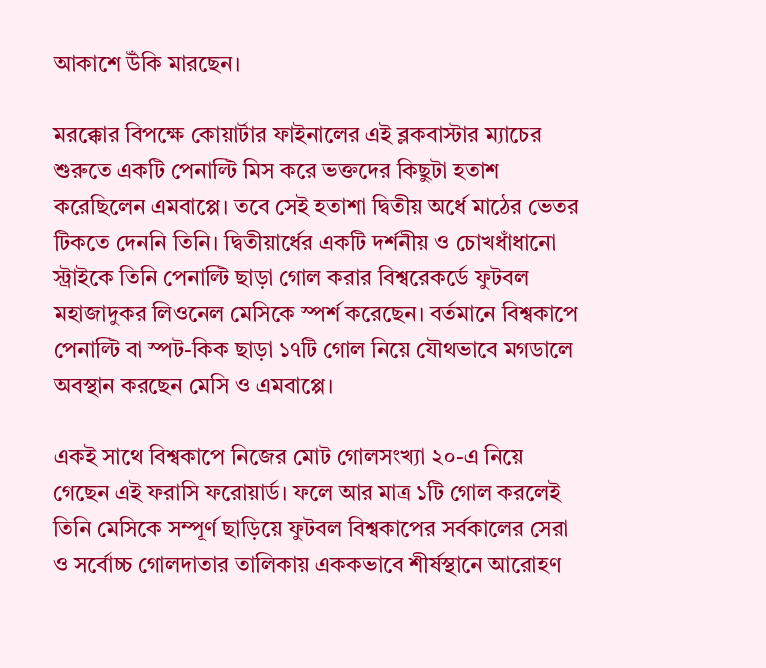আকাশে উঁকি মারছেন।

মরক্কোর বিপক্ষে কোয়ার্টার ফাইনালের এই ব্লকবাস্টার ম্যাচের শুরুতে একটি পেনাল্টি মিস করে ভক্তদের কিছুটা হতাশ করেছিলেন এমবাপ্পে। তবে সেই হতাশা দ্বিতীয় অর্ধে মাঠের ভেতর টিকতে দেননি তিনি। দ্বিতীয়ার্ধের একটি দর্শনীয় ও চোখধাঁধানো স্ট্রাইকে তিনি পেনাল্টি ছাড়া গোল করার বিশ্বরেকর্ডে ফুটবল মহাজাদুকর লিওনেল মেসিকে স্পর্শ করেছেন। বর্তমানে বিশ্বকাপে পেনাল্টি বা স্পট-কিক ছাড়া ১৭টি গোল নিয়ে যৌথভাবে মগডালে অবস্থান করছেন মেসি ও এমবাপ্পে।

একই সাথে বিশ্বকাপে নিজের মোট গোলসংখ্যা ২০-এ নিয়ে গেছেন এই ফরাসি ফরোয়ার্ড। ফলে আর মাত্র ১টি গোল করলেই তিনি মেসিকে সম্পূর্ণ ছাড়িয়ে ফুটবল বিশ্বকাপের সর্বকালের সেরা ও সর্বোচ্চ গোলদাতার তালিকায় এককভাবে শীর্ষস্থানে আরোহণ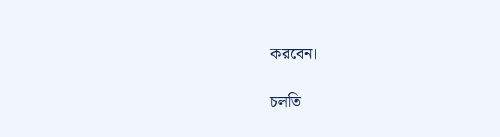করবেন।

চলতি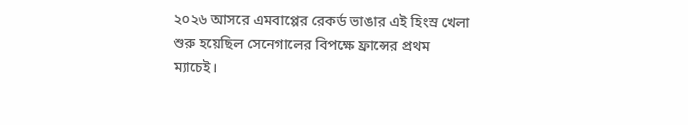২০২৬ আসরে এমবাপ্পের রেকর্ড ভাঙার এই হিংস্র খেলা শুরু হয়েছিল সেনেগালের বিপক্ষে ফ্রান্সের প্রথম ম্যাচেই।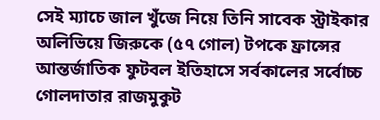সেই ম্যাচে জাল খুঁজে নিয়ে তিনি সাবেক স্ট্রাইকার অলিভিয়ে জিরুকে (৫৭ গোল) টপকে ফ্রান্সের আন্তর্জাতিক ফুটবল ইতিহাসে সর্বকালের সর্বোচ্চ গোলদাতার রাজমুকুট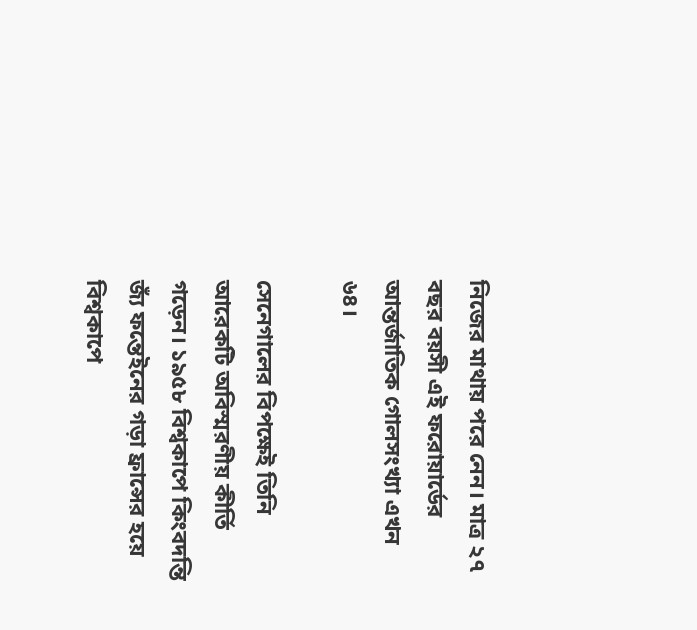নিজের মাথায় পরে নেন। মাত্র ২৭ বছর বয়সী এই ফরোয়ার্ডের আন্তর্জাতিক গোলসংখ্যা এখন ৬৪।

সেনেগালের বিপক্ষেই তিনি আরেকটি অবিস্মরণীয় কীর্তি গড়েন। ১৯৫৮ বিশ্বকাপে কিংবদন্তি জ্যঁ ফন্তেইনের গড়া ফ্রান্সের হয়ে বিশ্বকাপে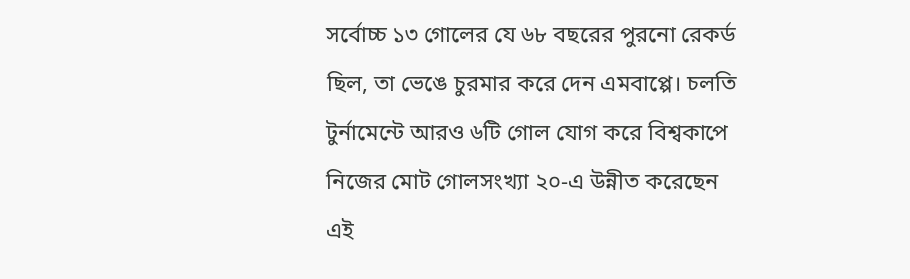সর্বোচ্চ ১৩ গোলের যে ৬৮ বছরের পুরনো রেকর্ড ছিল, তা ভেঙে চুরমার করে দেন এমবাপ্পে। চলতি টুর্নামেন্টে আরও ৬টি গোল যোগ করে বিশ্বকাপে নিজের মোট গোলসংখ্যা ২০-এ উন্নীত করেছেন এই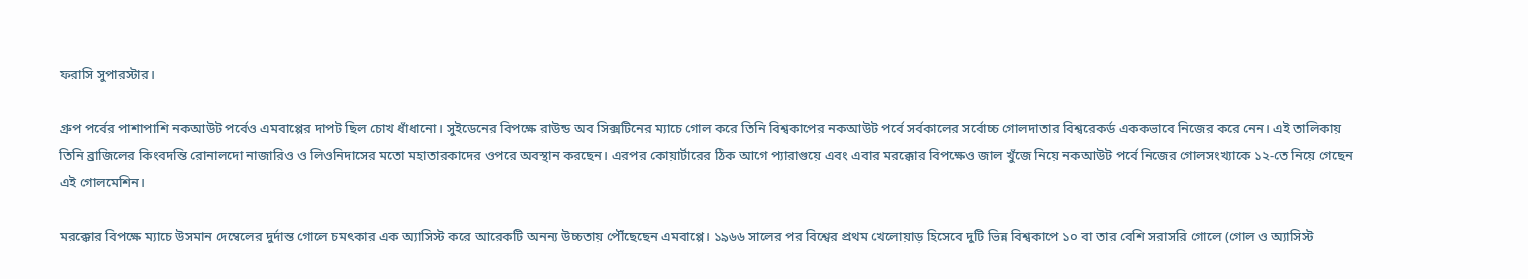ফরাসি সুপারস্টার।

গ্রুপ পর্বের পাশাপাশি নকআউট পর্বেও এমবাপ্পের দাপট ছিল চোখ ধাঁধানো। সুইডেনের বিপক্ষে রাউন্ড অব সিক্সটিনের ম্যাচে গোল করে তিনি বিশ্বকাপের নকআউট পর্বে সর্বকালের সর্বোচ্চ গোলদাতার বিশ্বরেকর্ড এককভাবে নিজের করে নেন। এই তালিকায় তিনি ব্রাজিলের কিংবদন্তি রোনালদো নাজারিও ও লিওনিদাসের মতো মহাতারকাদের ওপরে অবস্থান করছেন। এরপর কোয়ার্টারের ঠিক আগে প্যারাগুয়ে এবং এবার মরক্কোর বিপক্ষেও জাল খুঁজে নিয়ে নকআউট পর্বে নিজের গোলসংখ্যাকে ১২-তে নিয়ে গেছেন এই গোলমেশিন।

মরক্কোর বিপক্ষে ম্যাচে উসমান দেম্বেলের দুর্দান্ত গোলে চমৎকার এক অ্যাসিস্ট করে আরেকটি অনন্য উচ্চতায় পৌঁছেছেন এমবাপ্পে। ১৯৬৬ সালের পর বিশ্বের প্রথম খেলোয়াড় হিসেবে দুটি ভিন্ন বিশ্বকাপে ১০ বা তার বেশি সরাসরি গোলে (গোল ও অ্যাসিস্ট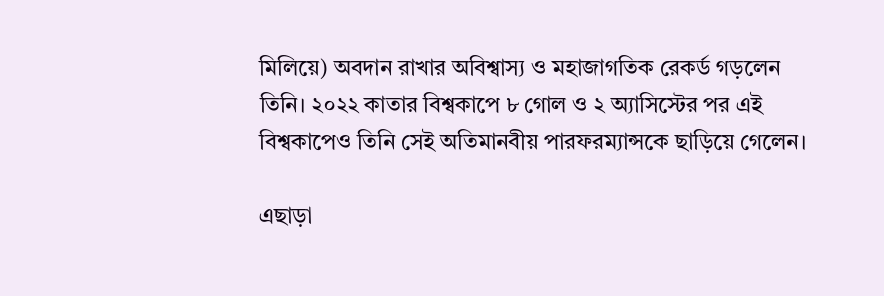মিলিয়ে) অবদান রাখার অবিশ্বাস্য ও মহাজাগতিক রেকর্ড গড়লেন তিনি। ২০২২ কাতার বিশ্বকাপে ৮ গোল ও ২ অ্যাসিস্টের পর এই বিশ্বকাপেও তিনি সেই অতিমানবীয় পারফরম্যান্সকে ছাড়িয়ে গেলেন।

এছাড়া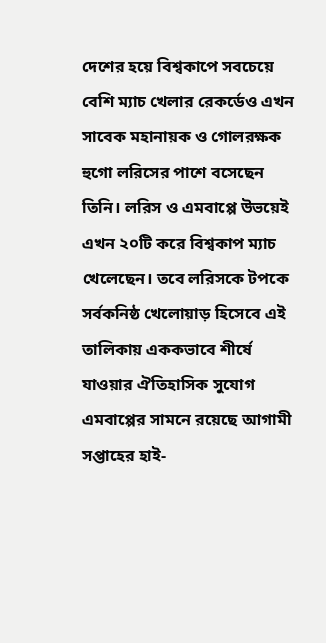দেশের হয়ে বিশ্বকাপে সবচেয়ে বেশি ম্যাচ খেলার রেকর্ডেও এখন সাবেক মহানায়ক ও গোলরক্ষক হুগো লরিসের পাশে বসেছেন তিনি। লরিস ও এমবাপ্পে উভয়েই এখন ২০টি করে বিশ্বকাপ ম্যাচ খেলেছেন। তবে লরিসকে টপকে সর্বকনিষ্ঠ খেলোয়াড় হিসেবে এই তালিকায় এককভাবে শীর্ষে যাওয়ার ঐতিহাসিক সুযোগ এমবাপ্পের সামনে রয়েছে আগামী সপ্তাহের হাই-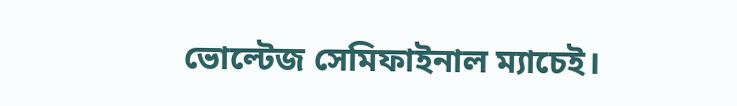ভোল্টেজ সেমিফাইনাল ম্যাচেই।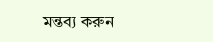মন্তব্য করুন